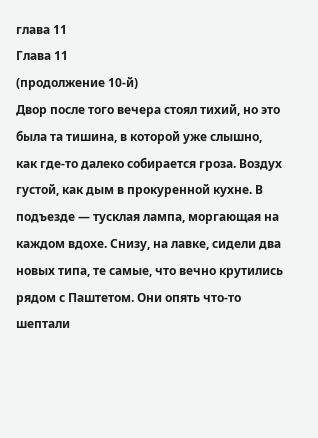глава 11
Глава 11
(продолжение 10-й)
Двор после того вечера стоял тихий, но это была та тишина, в которой уже слышно, как где-то далеко собирается гроза. Воздух густой, как дым в прокуренной кухне. В подъезде — тусклая лампа, моргающая на каждом вдохе. Снизу, на лавке, сидели два новых типа, те самые, что вечно крутились рядом с Паштетом. Они опять что-то шептали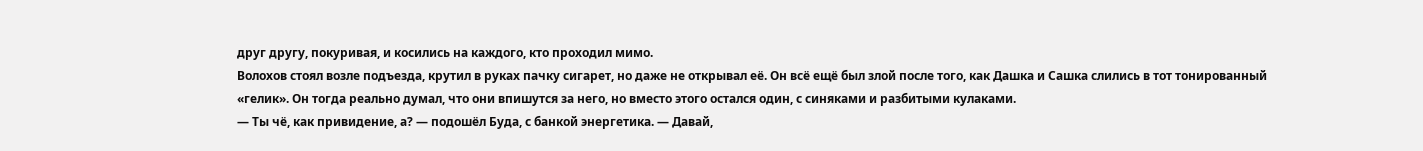друг другу, покуривая, и косились на каждого, кто проходил мимо.
Волохов стоял возле подъезда, крутил в руках пачку сигарет, но даже не открывал её. Он всё ещё был злой после того, как Дашка и Сашка слились в тот тонированный «гелик». Он тогда реально думал, что они впишутся за него, но вместо этого остался один, с синяками и разбитыми кулаками.
— Ты чё, как привидение, а? — подошёл Буда, с банкой энергетика. — Давай,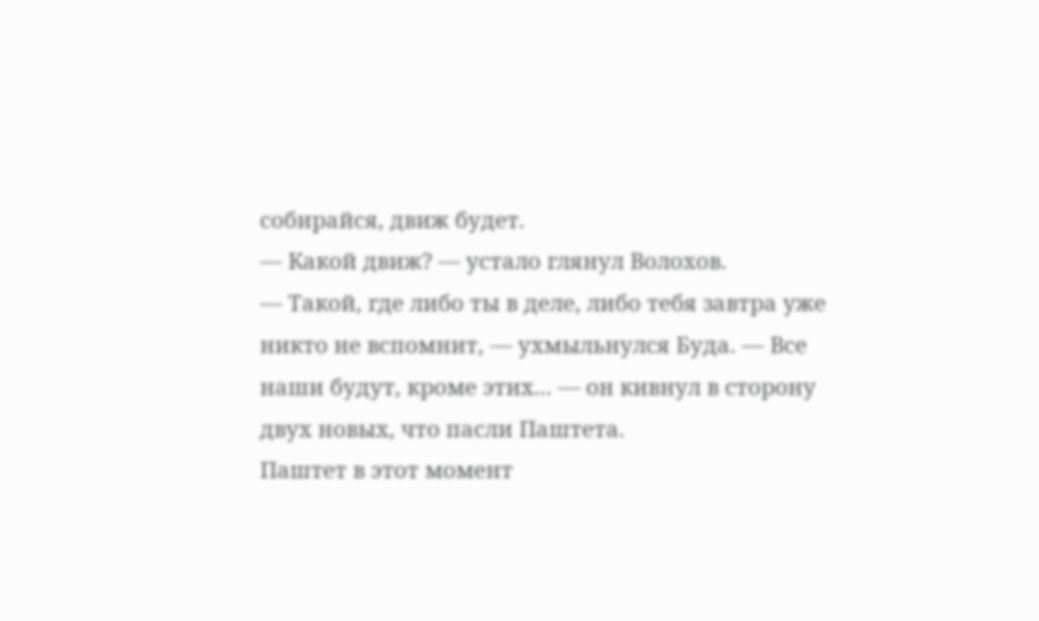собирайся, движ будет.
— Какой движ? — устало глянул Волохов.
— Такой, где либо ты в деле, либо тебя завтра уже никто не вспомнит, — ухмыльнулся Буда. — Все наши будут, кроме этих... — он кивнул в сторону двух новых, что пасли Паштета.
Паштет в этот момент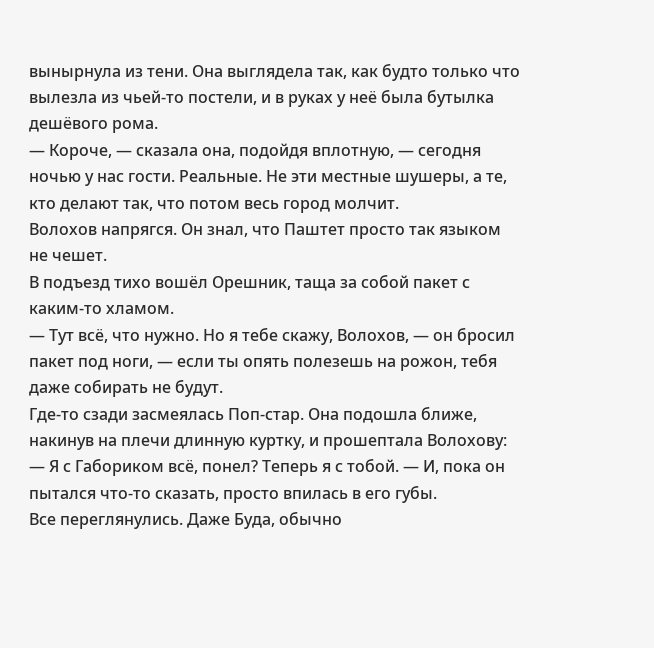вынырнула из тени. Она выглядела так, как будто только что вылезла из чьей-то постели, и в руках у неё была бутылка дешёвого рома.
— Короче, — сказала она, подойдя вплотную, — сегодня ночью у нас гости. Реальные. Не эти местные шушеры, а те, кто делают так, что потом весь город молчит.
Волохов напрягся. Он знал, что Паштет просто так языком не чешет.
В подъезд тихо вошёл Орешник, таща за собой пакет с каким-то хламом.
— Тут всё, что нужно. Но я тебе скажу, Волохов, — он бросил пакет под ноги, — если ты опять полезешь на рожон, тебя даже собирать не будут.
Где-то сзади засмеялась Поп-стар. Она подошла ближе, накинув на плечи длинную куртку, и прошептала Волохову:
— Я с Габориком всё, понел? Теперь я с тобой. — И, пока он пытался что-то сказать, просто впилась в его губы.
Все переглянулись. Даже Буда, обычно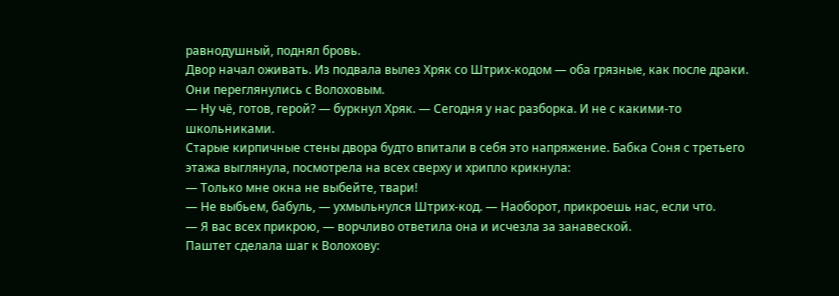равнодушный, поднял бровь.
Двор начал оживать. Из подвала вылез Хряк со Штрих-кодом — оба грязные, как после драки. Они переглянулись с Волоховым.
— Ну чё, готов, герой? — буркнул Хряк. — Сегодня у нас разборка. И не с какими-то школьниками.
Старые кирпичные стены двора будто впитали в себя это напряжение. Бабка Соня с третьего этажа выглянула, посмотрела на всех сверху и хрипло крикнула:
— Только мне окна не выбейте, твари!
— Не выбьем, бабуль, — ухмыльнулся Штрих-код. — Наоборот, прикроешь нас, если что.
— Я вас всех прикрою, — ворчливо ответила она и исчезла за занавеской.
Паштет сделала шаг к Волохову: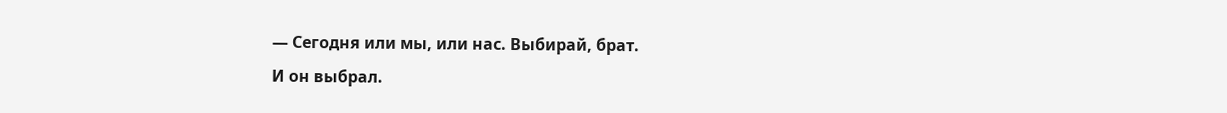— Сегодня или мы, или нас. Выбирай, брат.
И он выбрал.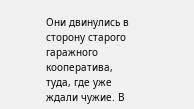Они двинулись в сторону старого гаражного кооператива, туда, где уже ждали чужие. В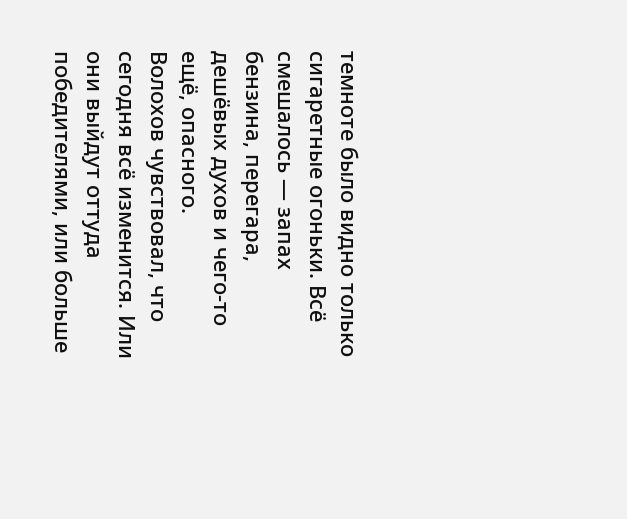темноте было видно только сигаретные огоньки. Всё смешалось — запах бензина, перегара, дешёвых духов и чего-то ещё, опасного.
Волохов чувствовал, что сегодня всё изменится. Или они выйдут оттуда победителями, или больше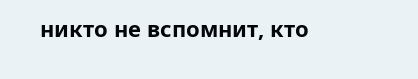никто не вспомнит, кто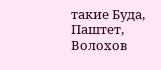такие Буда, Паштет, Волохов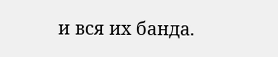и вся их банда.